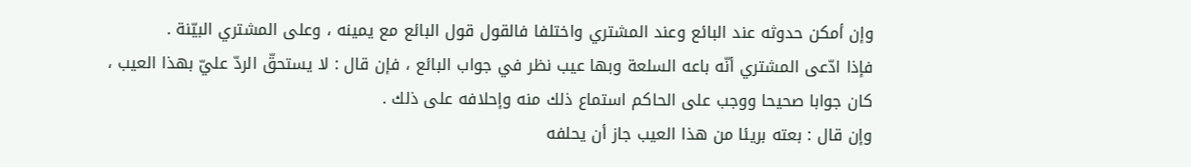وإن أمكن حدوثه عند البائع وعند المشتري واختلفا فالقول قول البائع مع يمينه ، وعلى المشتري البيّنة .
فإذا ادّعى المشتري أنّه باعه السلعة وبها عيب نظر في جواب البائع ، فإن قال : لا يستحقّ الردّ عليّ بهذا العيب ، كان جوابا صحيحا ووجب على الحاكم استماع ذلك منه وإحلافه على ذلك .
وإن قال : بعته بريئا من هذا العيب جاز أن يحلفه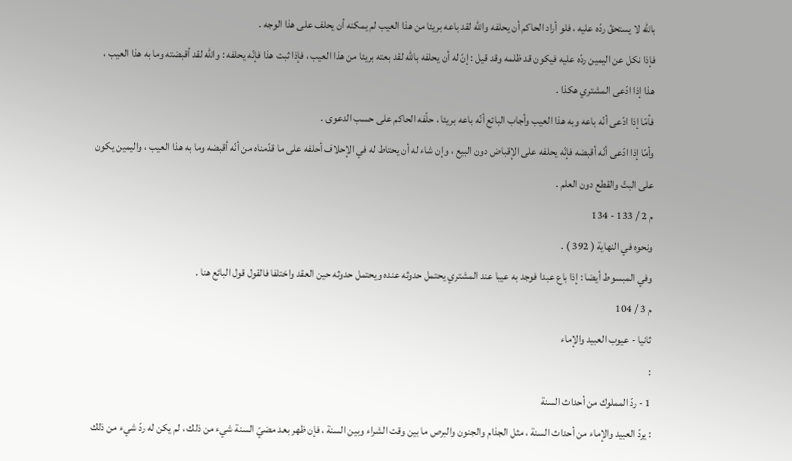باللّه لا يستحقّ ردّه عليه ، فلو أراد الحاكم أن يحلفه واللّه لقد باعه بريئا من هذا العيب لم يمكنه أن يحلف على هذا الوجه .
فإذا نكل عن اليمين ردّه عليه فيكون قد ظلمه وقد قيل : إنّ له أن يحلفه باللّه لقد بعته بريئا من هذا العيب ، فإذا ثبت هذا فإنّه يحلفه : واللّه لقد أقبضته وما به هذا العيب ، هذا إذا ادّعى المشتري هكذا .
فأمّا إذا ادّعى أنّه باعه وبه هذا العيب وأجاب البائع أنّه باعه بريئا ، حلّفه الحاكم على حسب الدعوى .
وأمّا إذا ادّعى أنّه أقبضه فإنّه يحلفه على الإقباض دون البيع ، وإن شاء له أن يحتاط له في الإحلاف أحلفه على ما قدّمناه من أنّه أقبضه وما به هذا العيب ، واليمين يكون على البتّ والقطع دون العلم .
م 2 / 133 - 134
ونحوه في النهاية ( 392 ) .
وفي المبسوط أيضا : إذا باع عبدا فوجد به عيبا عند المشتري يحتمل حدوثه عنده ويحتمل حدوثه حين العقد واختلفا فالقول قول البائع هنا .
م 3 / 104
ثانيا - عيوب العبيد والإماء
:
1 - ردّ المملوك من أحداث السنة
: يردّ العبيد والإماء من أحداث السنة ، مثل الجذام والجنون والبرص ما بين وقت الشراء وبين السنة ، فإن ظهر بعد مضيّ السنة شيء من ذلك ، لم يكن له ردّ شيء من ذلك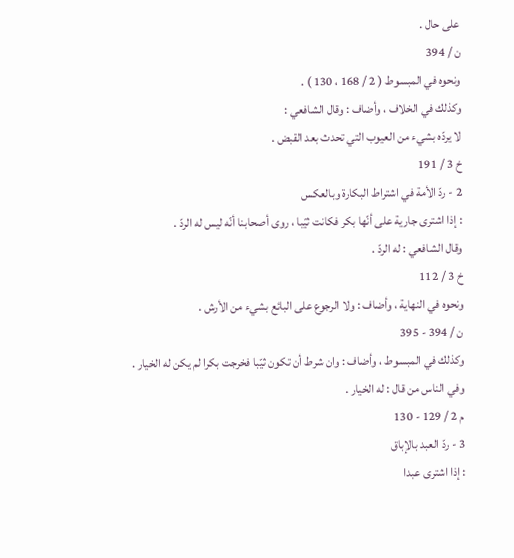على حال .
ن / 394
ونحوه في المبسوط ( 2 / 168 ، 130 ) .
وكذلك في الخلاف ، وأضاف : وقال الشافعي :
لا يردّه بشيء من العيوب التي تحدث بعد القبض .
خ 3 / 191
2 - ردّ الأمة في اشتراط البكارة وبالعكس
: إذا اشترى جارية على أنّها بكر فكانت ثيّبا ، روى أصحابنا أنّه ليس له الردّ .
وقال الشافعي : له الردّ .
خ 3 / 112
ونحوه في النهاية ، وأضاف : ولا الرجوع على البائع بشيء من الأرش .
ن / 394 - 395
وكذلك في المبسوط ، وأضاف : وان شرط أن تكون ثيّبا فخرجت بكرا لم يكن له الخيار .
وفي الناس من قال : له الخيار .
م 2 / 129 - 130
3 - ردّ العبد بالإباق
: إذا اشترى عبدا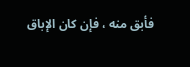فأبق منه ، فإن كان الإباق